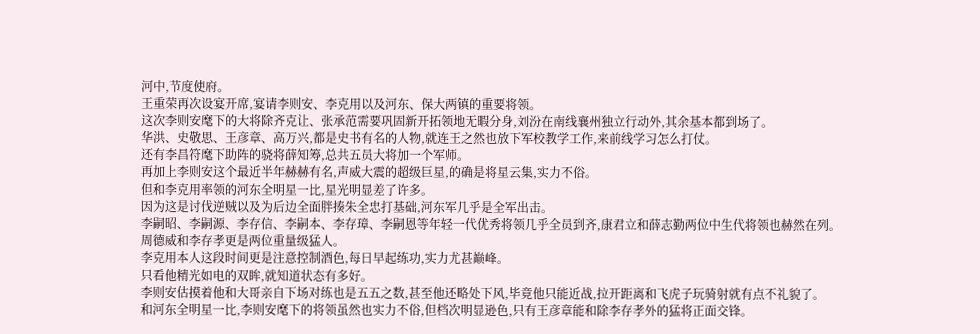河中,节度使府。
王重荣再次设宴开席,宴请李则安、李克用以及河东、保大两镇的重要将领。
这次李则安麾下的大将除齐克让、张承范需要巩固新开拓领地无暇分身,刘汾在南线襄州独立行动外,其余基本都到场了。
华洪、史敬思、王彦章、高万兴,都是史书有名的人物,就连王之然也放下军校教学工作,来前线学习怎么打仗。
还有李昌符麾下助阵的骁将薛知筹,总共五员大将加一个军师。
再加上李则安这个最近半年赫赫有名,声威大震的超级巨星,的确是将星云集,实力不俗。
但和李克用率领的河东全明星一比,星光明显差了许多。
因为这是讨伐逆贼以及为后边全面胖揍朱全忠打基础,河东军几乎是全军出击。
李嗣昭、李嗣源、李存信、李嗣本、李存璋、李嗣恩等年轻一代优秀将领几乎全员到齐,康君立和薛志勤两位中生代将领也赫然在列。
周德威和李存孝更是两位重量级猛人。
李克用本人这段时间更是注意控制酒色,每日早起练功,实力尤甚巅峰。
只看他精光如电的双眸,就知道状态有多好。
李则安估摸着他和大哥亲自下场对练也是五五之数,甚至他还略处下风,毕竟他只能近战,拉开距离和飞虎子玩骑射就有点不礼貌了。
和河东全明星一比,李则安麾下的将领虽然也实力不俗,但档次明显逊色,只有王彦章能和除李存孝外的猛将正面交锋。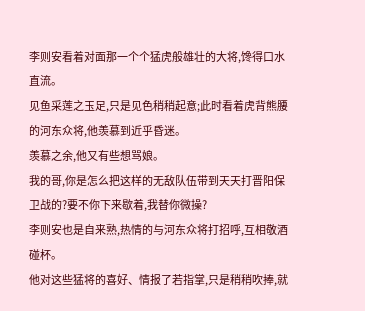李则安看着对面那一个个猛虎般雄壮的大将,馋得口水直流。
见鱼采莲之玉足,只是见色稍稍起意;此时看着虎背熊腰的河东众将,他羡慕到近乎昏迷。
羡慕之余,他又有些想骂娘。
我的哥,你是怎么把这样的无敌队伍带到天天打晋阳保卫战的?要不你下来歇着,我替你微操?
李则安也是自来熟,热情的与河东众将打招呼,互相敬酒碰杯。
他对这些猛将的喜好、情报了若指掌,只是稍稍吹捧,就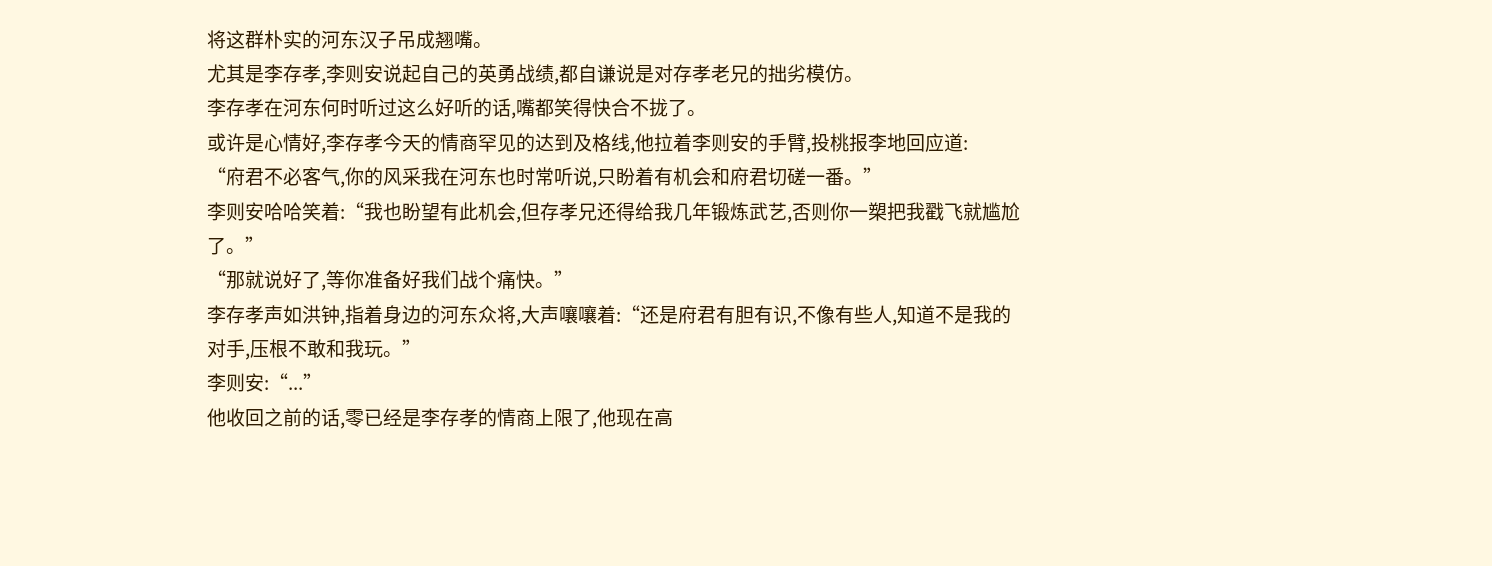将这群朴实的河东汉子吊成翘嘴。
尤其是李存孝,李则安说起自己的英勇战绩,都自谦说是对存孝老兄的拙劣模仿。
李存孝在河东何时听过这么好听的话,嘴都笑得快合不拢了。
或许是心情好,李存孝今天的情商罕见的达到及格线,他拉着李则安的手臂,投桃报李地回应道:
“府君不必客气,你的风采我在河东也时常听说,只盼着有机会和府君切磋一番。”
李则安哈哈笑着:“我也盼望有此机会,但存孝兄还得给我几年锻炼武艺,否则你一槊把我戳飞就尴尬了。”
“那就说好了,等你准备好我们战个痛快。”
李存孝声如洪钟,指着身边的河东众将,大声嚷嚷着:“还是府君有胆有识,不像有些人,知道不是我的对手,压根不敢和我玩。”
李则安:“...”
他收回之前的话,零已经是李存孝的情商上限了,他现在高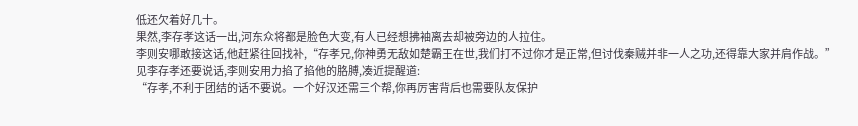低还欠着好几十。
果然,李存孝这话一出,河东众将都是脸色大变,有人已经想拂袖离去却被旁边的人拉住。
李则安哪敢接这话,他赶紧往回找补,“存孝兄,你神勇无敌如楚霸王在世,我们打不过你才是正常,但讨伐秦贼并非一人之功,还得靠大家并肩作战。”
见李存孝还要说话,李则安用力掐了掐他的胳膊,凑近提醒道:
“存孝,不利于团结的话不要说。一个好汉还需三个帮,你再厉害背后也需要队友保护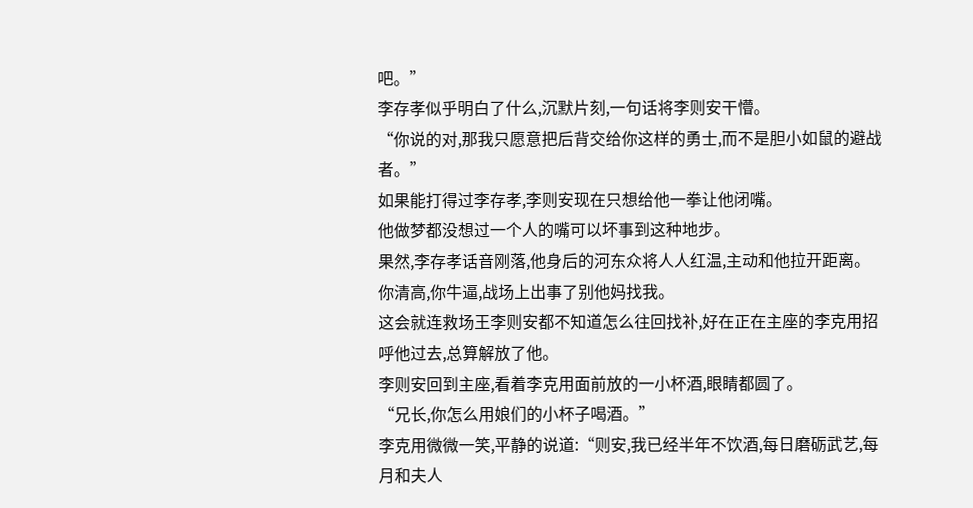吧。”
李存孝似乎明白了什么,沉默片刻,一句话将李则安干懵。
“你说的对,那我只愿意把后背交给你这样的勇士,而不是胆小如鼠的避战者。”
如果能打得过李存孝,李则安现在只想给他一拳让他闭嘴。
他做梦都没想过一个人的嘴可以坏事到这种地步。
果然,李存孝话音刚落,他身后的河东众将人人红温,主动和他拉开距离。
你清高,你牛逼,战场上出事了别他妈找我。
这会就连救场王李则安都不知道怎么往回找补,好在正在主座的李克用招呼他过去,总算解放了他。
李则安回到主座,看着李克用面前放的一小杯酒,眼睛都圆了。
“兄长,你怎么用娘们的小杯子喝酒。”
李克用微微一笑,平静的说道:“则安,我已经半年不饮酒,每日磨砺武艺,每月和夫人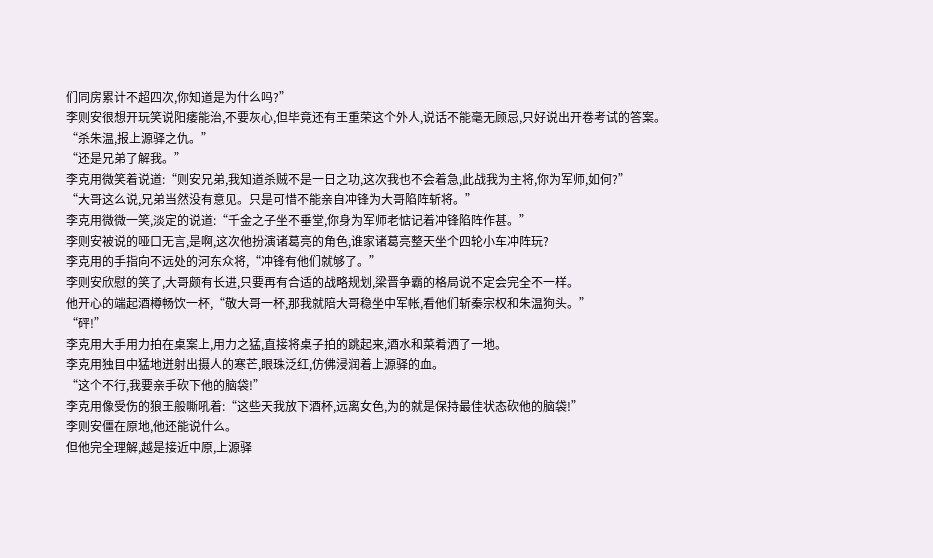们同房累计不超四次,你知道是为什么吗?”
李则安很想开玩笑说阳痿能治,不要灰心,但毕竟还有王重荣这个外人,说话不能毫无顾忌,只好说出开卷考试的答案。
“杀朱温,报上源驿之仇。”
“还是兄弟了解我。”
李克用微笑着说道:“则安兄弟,我知道杀贼不是一日之功,这次我也不会着急,此战我为主将,你为军师,如何?”
“大哥这么说,兄弟当然没有意见。只是可惜不能亲自冲锋为大哥陷阵斩将。”
李克用微微一笑,淡定的说道:“千金之子坐不垂堂,你身为军师老惦记着冲锋陷阵作甚。”
李则安被说的哑口无言,是啊,这次他扮演诸葛亮的角色,谁家诸葛亮整天坐个四轮小车冲阵玩?
李克用的手指向不远处的河东众将,“冲锋有他们就够了。”
李则安欣慰的笑了,大哥颇有长进,只要再有合适的战略规划,梁晋争霸的格局说不定会完全不一样。
他开心的端起酒樽畅饮一杯,“敬大哥一杯,那我就陪大哥稳坐中军帐,看他们斩秦宗权和朱温狗头。”
“砰!”
李克用大手用力拍在桌案上,用力之猛,直接将桌子拍的跳起来,酒水和菜肴洒了一地。
李克用独目中猛地迸射出摄人的寒芒,眼珠泛红,仿佛浸润着上源驿的血。
“这个不行,我要亲手砍下他的脑袋!”
李克用像受伤的狼王般嘶吼着:“这些天我放下酒杯,远离女色,为的就是保持最佳状态砍他的脑袋!”
李则安僵在原地,他还能说什么。
但他完全理解,越是接近中原,上源驿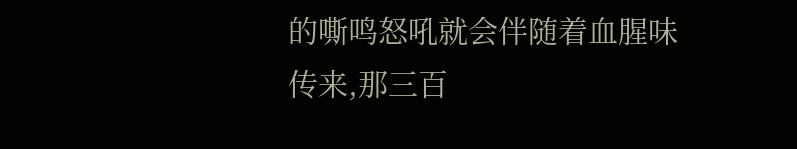的嘶鸣怒吼就会伴随着血腥味传来,那三百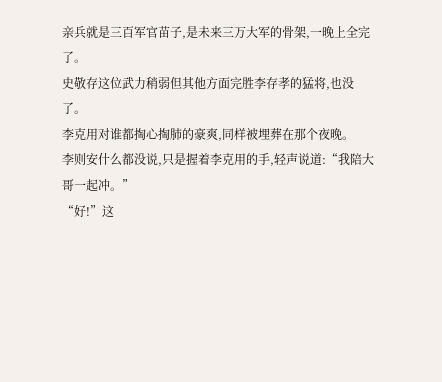亲兵就是三百军官苗子,是未来三万大军的骨架,一晚上全完了。
史敬存这位武力稍弱但其他方面完胜李存孝的猛将,也没了。
李克用对谁都掏心掏肺的豪爽,同样被埋葬在那个夜晚。
李则安什么都没说,只是握着李克用的手,轻声说道:“我陪大哥一起冲。”
“好!”这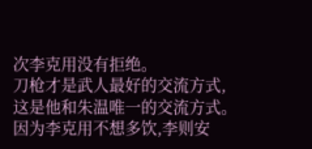次李克用没有拒绝。
刀枪才是武人最好的交流方式,这是他和朱温唯一的交流方式。
因为李克用不想多饮,李则安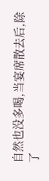自然也没多喝,当宴席散去后,除了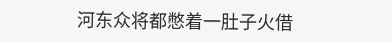河东众将都憋着一肚子火借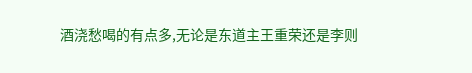酒浇愁喝的有点多,无论是东道主王重荣还是李则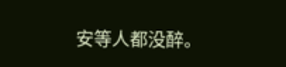安等人都没醉。